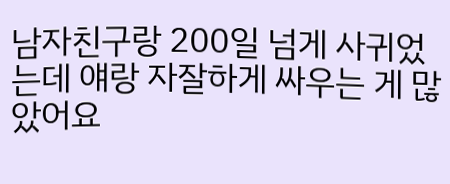남자친구랑 200일 넘게 사귀었는데 얘랑 자잘하게 싸우는 게 많았어요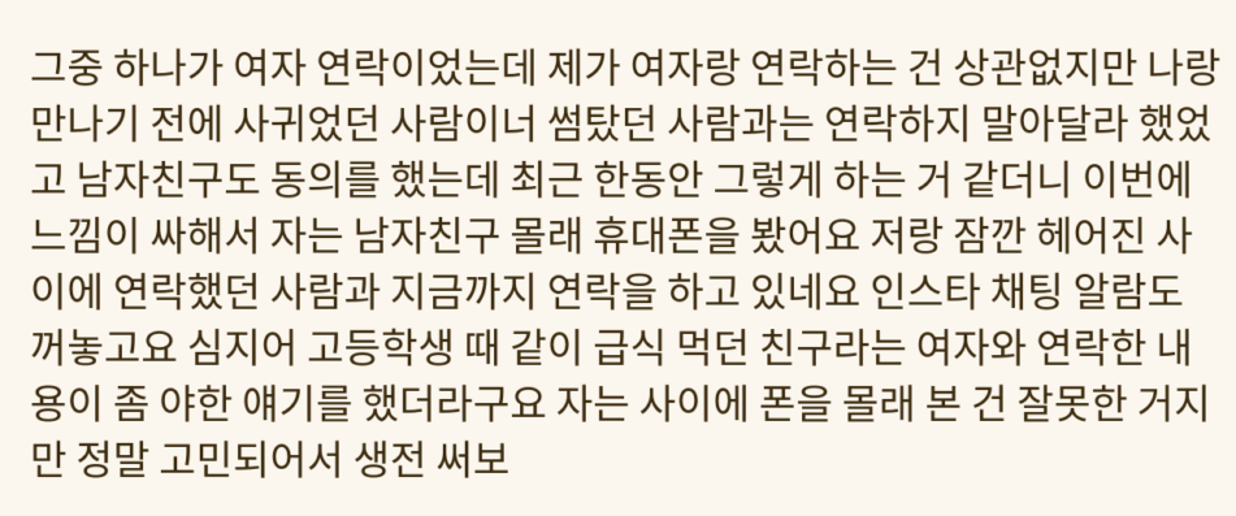그중 하나가 여자 연락이었는데 제가 여자랑 연락하는 건 상관없지만 나랑 만나기 전에 사귀었던 사람이너 썸탔던 사람과는 연락하지 말아달라 했었고 남자친구도 동의를 했는데 최근 한동안 그렇게 하는 거 같더니 이번에 느낌이 싸해서 자는 남자친구 몰래 휴대폰을 봤어요 저랑 잠깐 헤어진 사이에 연락했던 사람과 지금까지 연락을 하고 있네요 인스타 채팅 알람도 꺼놓고요 심지어 고등학생 때 같이 급식 먹던 친구라는 여자와 연락한 내용이 좀 야한 얘기를 했더라구요 자는 사이에 폰을 몰래 본 건 잘못한 거지만 정말 고민되어서 생전 써보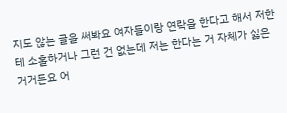지도 않는 글을 써봐요 여자들이랑 연락을 한다고 해서 저한테 소홀하거나 그런 건 없는데 저는 한다는 거 자체가 싫은 거거든요 어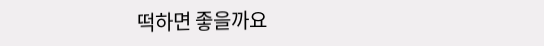떡하면 좋을까요